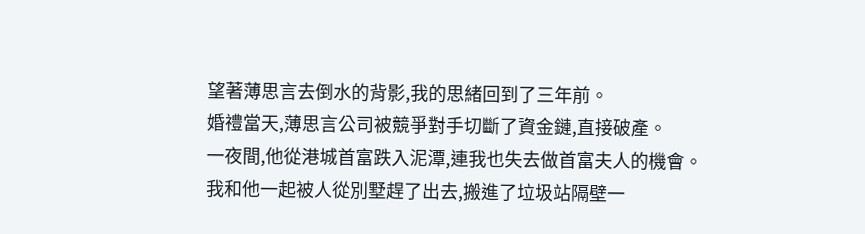望著薄思言去倒水的背影,我的思緒回到了三年前。
婚禮當天,薄思言公司被競爭對手切斷了資金鏈,直接破產。
一夜間,他從港城首富跌入泥潭,連我也失去做首富夫人的機會。
我和他一起被人從別墅趕了出去,搬進了垃圾站隔壁一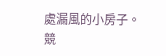處漏風的小房子。
競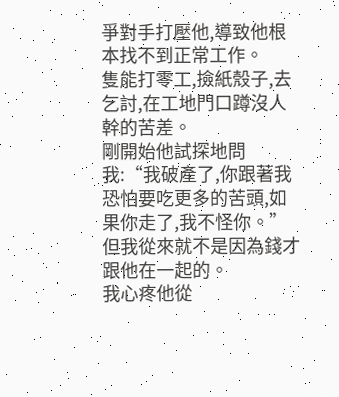爭對手打壓他,導致他根本找不到正常工作。
隻能打零工,撿紙殼子,去乞討,在工地門口蹲沒人幹的苦差。
剛開始他試探地問我:“我破產了,你跟著我恐怕要吃更多的苦頭,如果你走了,我不怪你。”
但我從來就不是因為錢才跟他在一起的。
我心疼他從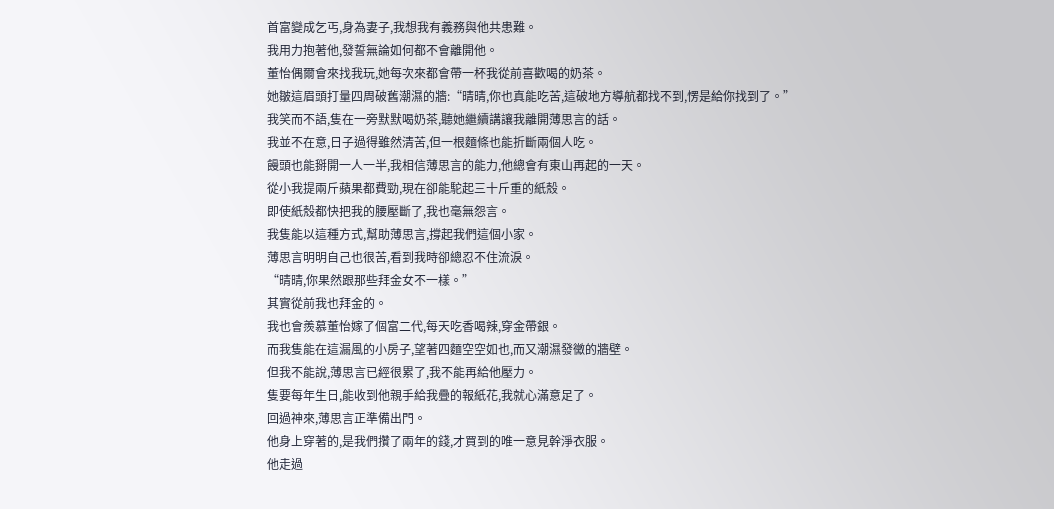首富變成乞丐,身為妻子,我想我有義務與他共患難。
我用力抱著他,發誓無論如何都不會離開他。
董怡偶爾會來找我玩,她每次來都會帶一杯我從前喜歡喝的奶茶。
她皺這眉頭打量四周破舊潮濕的牆:“晴晴,你也真能吃苦,這破地方導航都找不到,愣是給你找到了。”
我笑而不語,隻在一旁默默喝奶茶,聽她繼續講讓我離開薄思言的話。
我並不在意,日子過得雖然清苦,但一根麵條也能折斷兩個人吃。
饅頭也能掰開一人一半,我相信薄思言的能力,他總會有東山再起的一天。
從小我提兩斤蘋果都費勁,現在卻能駝起三十斤重的紙殼。
即使紙殼都快把我的腰壓斷了,我也毫無怨言。
我隻能以這種方式,幫助薄思言,撐起我們這個小家。
薄思言明明自己也很苦,看到我時卻總忍不住流淚。
“晴晴,你果然跟那些拜金女不一樣。”
其實從前我也拜金的。
我也會羨慕董怡嫁了個富二代,每天吃香喝辣,穿金帶銀。
而我隻能在這漏風的小房子,望著四麵空空如也,而又潮濕發黴的牆壁。
但我不能說,薄思言已經很累了,我不能再給他壓力。
隻要每年生日,能收到他親手給我疊的報紙花,我就心滿意足了。
回過神來,薄思言正準備出門。
他身上穿著的,是我們攢了兩年的錢,才買到的唯一意見幹淨衣服。
他走過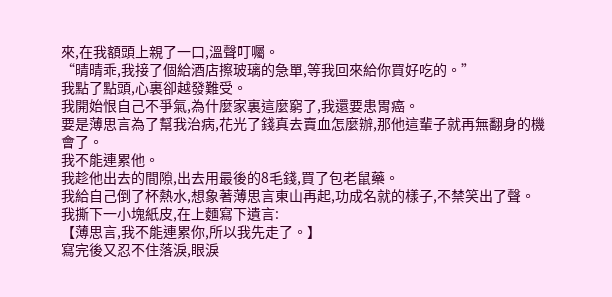來,在我額頭上親了一口,溫聲叮囑。
“晴晴乖,我接了個給酒店擦玻璃的急單,等我回來給你買好吃的。”
我點了點頭,心裏卻越發難受。
我開始恨自己不爭氣,為什麼家裏這麼窮了,我還要患胃癌。
要是薄思言為了幫我治病,花光了錢真去賣血怎麼辦,那他這輩子就再無翻身的機會了。
我不能連累他。
我趁他出去的間隙,出去用最後的8毛錢,買了包老鼠藥。
我給自己倒了杯熱水,想象著薄思言東山再起,功成名就的樣子,不禁笑出了聲。
我撕下一小塊紙皮,在上麵寫下遺言:
【薄思言,我不能連累你,所以我先走了。】
寫完後又忍不住落淚,眼淚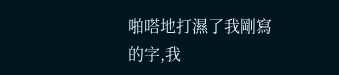啪嗒地打濕了我剛寫的字,我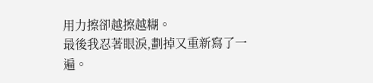用力擦卻越擦越糊。
最後我忍著眼淚,劃掉又重新寫了一遍。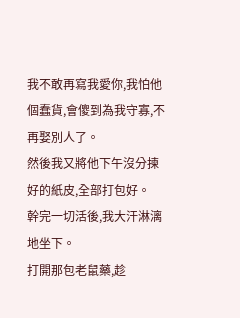我不敢再寫我愛你,我怕他個蠢貨,會傻到為我守寡,不再娶別人了。
然後我又將他下午沒分揀好的紙皮,全部打包好。
幹完一切活後,我大汗淋漓地坐下。
打開那包老鼠藥,趁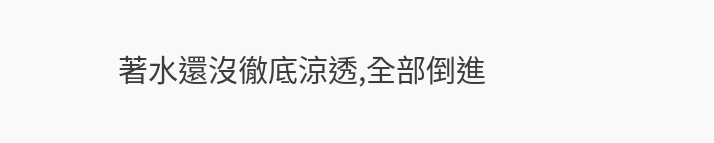著水還沒徹底涼透,全部倒進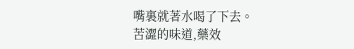嘴裏就著水喝了下去。
苦澀的味道,藥效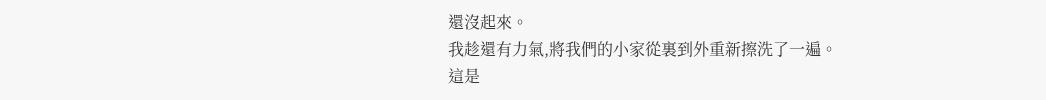還沒起來。
我趁還有力氣,將我們的小家從裏到外重新擦洗了一遍。
這是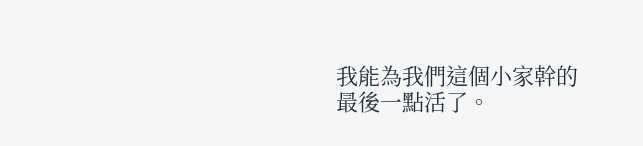我能為我們這個小家幹的最後一點活了。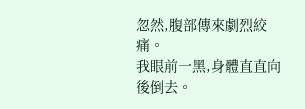忽然,腹部傳來劇烈絞痛。
我眼前一黑,身體直直向後倒去。